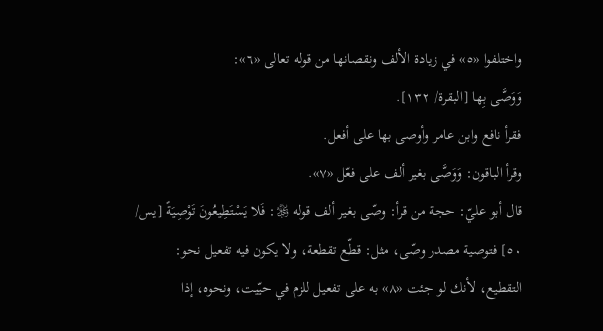واختلفوا «٥» في زيادة الألف ونقصانها من قوله تعالى «٦»:
وَوَصَّى بِها [البقرة/ ١٣٢].
فقرأ نافع وابن عامر وأوصى بها على أفعل.
وقرأ الباقون: وَوَصَّى بغير ألف على فعّل «٧».
قال أبو عليّ: حجة من قرأ: وصّى بغير ألف قوله ﷿: فَلا يَسْتَطِيعُونَ تَوْصِيَةً [يس/ ٥٠] فتوصية مصدر وصّى، مثل: قطّع تقطعة، ولا يكون فيه تفعيل نحو: التقطيع، لأنك لو جئت «٨» به على تفعيل للزم في حيّيت، ونحوه، إذا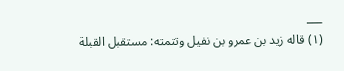___
(١) قاله زيد بن عمرو بن نفيل وتتمته: مستقبل القبلة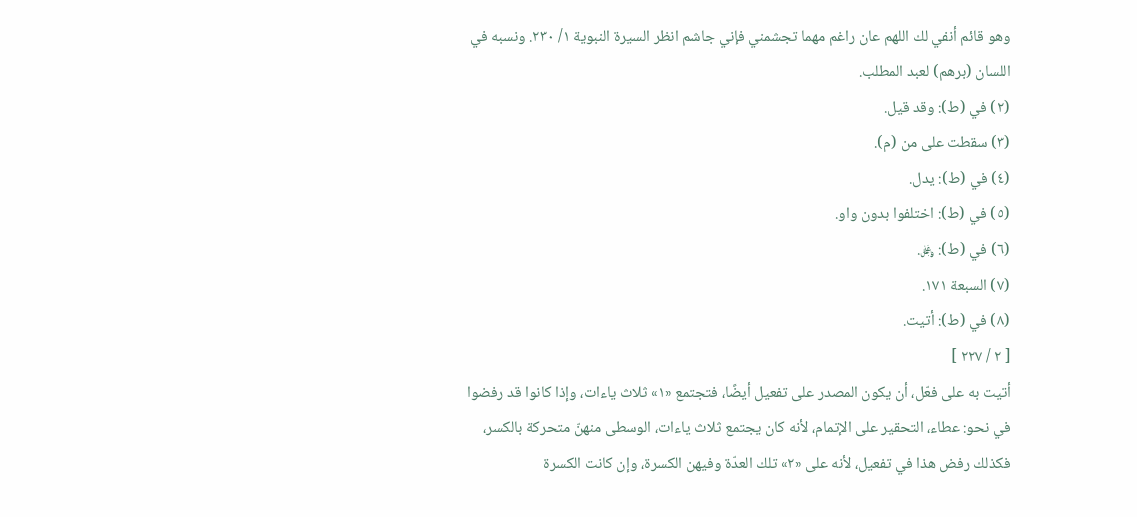وهو قائم أنفي لك اللهم عان راغم مهما تجشمني فإني جاشم انظر السيرة النبوية ١/ ٢٣٠. ونسبه في اللسان (برهم) لعبد المطلب.
(٢) في (ط): وقد قيل.
(٣) سقطت على من (م).
(٤) في (ط): يدل.
(٥) في (ط): اختلفوا بدون واو.
(٦) في (ط): ﷿.
(٧) السبعة ١٧١.
(٨) في (ط): أتيت.
[ ٢ / ٢٢٧ ]
أتيت به على فعّل، أن يكون المصدر على تفعيل أيضًا، فتجتمع «١» ثلاث ياءات، وإذا كانوا قد رفضوا في نحو: عطاء، التحقير على الإتمام، لأنه كان يجتمع ثلاث ياءات، الوسطى منهنّ متحركة بالكسر، فكذلك رفض هذا في تفعيل، لأنه على «٢» تلك العدّة وفيهن الكسرة، وإن كانت الكسرة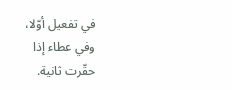في تفعيل أوّلا، وفي عطاء إذا حقّرت ثانية.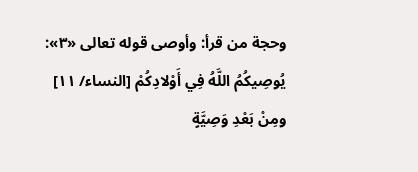وحجة من قرأ: وأوصى قوله تعالى «٣»: يُوصِيكُمُ اللَّهُ فِي أَوْلادِكُمْ [النساء/ ١١] ومِنْ بَعْدِ وَصِيَّةٍ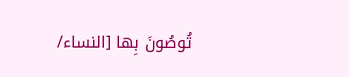تُوصُونَ بِها [النساء/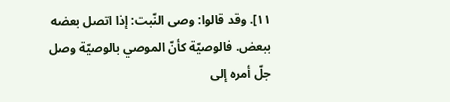١١]. وقد قالوا: وصى النّبت: إذا اتصل بعضه ببعض. فالوصيّة كأنّ الموصي بالوصيّة وصل جلّ أمره إلى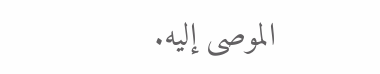الموصى إليه.